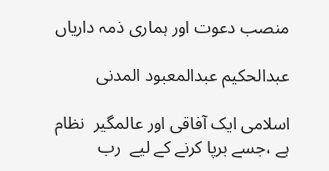منصب دعوت اور ہماری ذمہ داریاں

عبدالحکیم عبدالمعبود المدنی

اسلامی ایک آفاقی اور عالمگیر  نظام ہے ،جسے برپا کرنے کے لیے  رب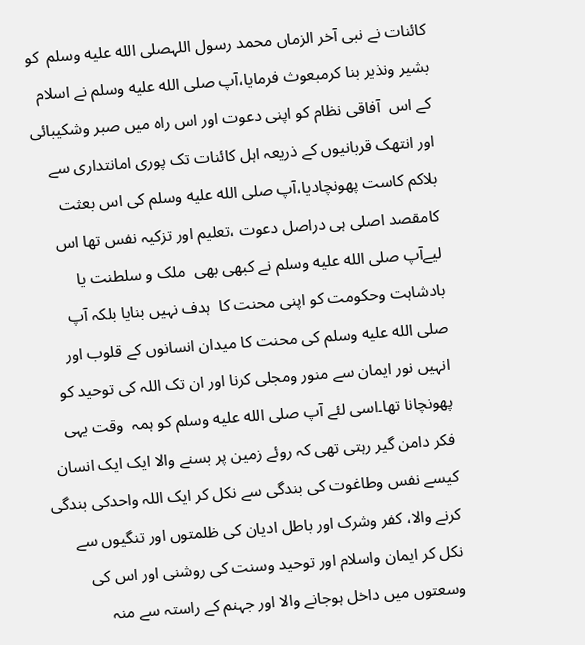کائنات نے نبی آخر الزماں محمد رسول اللہصلى الله عليه وسلم  کو بشیر ونذیر بنا کرمبعوث فرمایا،آپ صلى الله عليه وسلم نے اسلام کے اس  آفاقی نظام کو اپنی دعوت اور اس راہ میں صبر وشکیبائی اور انتھک قربانیوں کے ذریعہ اہل کائنات تک پوری امانتداری سے بلاکم کاست پھونچادیا،آپ صلى الله عليه وسلم کی اس بعثت کامقصد اصلی ہی دراصل دعوت ،تعلیم اور تزکیہ نفس تھا اس لیےآپ صلى الله عليه وسلم نے کبھی بھی  ملک و سلطنت یا بادشاہت وحکومت کو اپنی محنت کا  ہدف نہیں بنایا بلکہ آپ صلى الله عليه وسلم کی محنت کا میدان انسانوں کے قلوب اور انہیں نور ایمان سے منور ومجلی کرنا اور ان تک اللہ کی توحید کو پھونچانا تھا۔اسی لئے آپ صلى الله عليه وسلم کو ہمہ  وقت یہی فکر دامن گیر رہتی تھی کہ روئے زمین پر بسنے والا ایک ایک انسان کیسے نفس وطاغوت کی بندگی سے نکل کر ایک اللہ واحدکی بندگی کرنے والا، کفر وشرک اور باطل ادیان کی ظلمتوں اور تنگیوں سے نکل کر ایمان واسلام اور توحید وسنت کی روشنی اور اس کی وسعتوں میں داخل ہوجانے والا اور جہنم کے راستہ سے منہ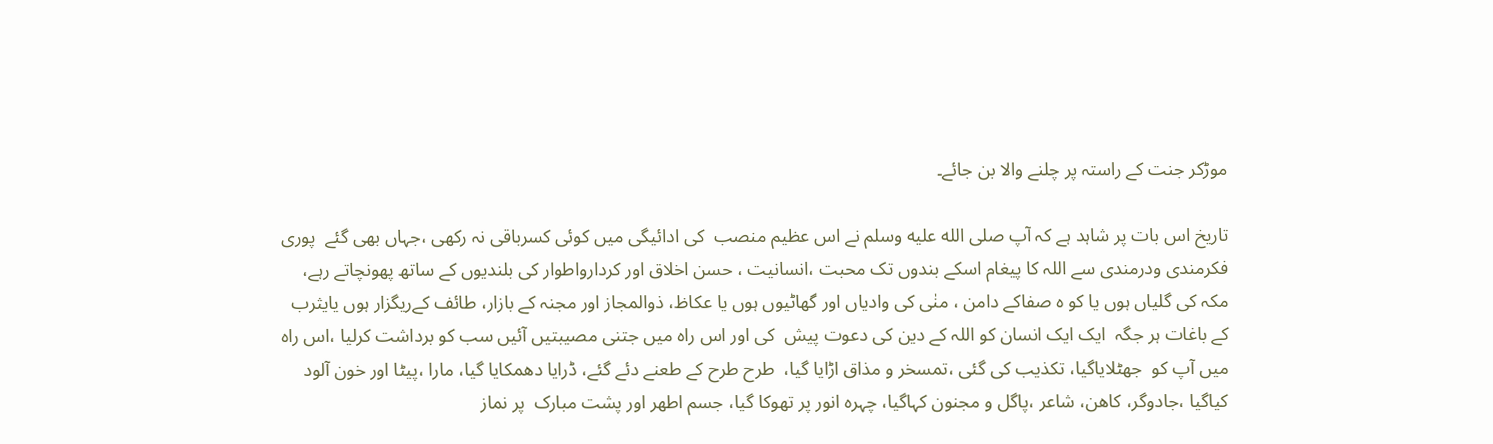موڑکر جنت کے راستہ پر چلنے والا بن جائے۔

تاریخ اس بات پر شاہد ہے کہ آپ صلى الله عليه وسلم نے اس عظیم‌ منصب  کی ادائیگی میں کوئی کسرباقی نہ رکھی ،جہاں بھی گئے  پوری فکرمندی ودرمندی سے اللہ کا پیغام اسکے بندوں تک محبت ،انسانیت ، حسن اخلاق اور کردارواطوار کی بلندیوں کے ساتھ پھونچاتے رہے، مکہ کی گلیاں ہوں یا کو ہ صفاکے دامن ، منٰی کی وادیاں اور گھاٹیوں ہوں یا عکاظ، ذوالمجاز اور مجنہ کے بازار، طائف کےریگزار ہوں یایثرب کے باغات ہر جگہ  ایک ایک انسان کو اللہ کے دین کی دعوت پیش  کی اور اس راہ میں جتنی مصیبتیں آئیں سب کو برداشت کرلیا ،اس راہ میں آپ کو  جھٹلایاگیا، تکذیب کی گئی ،تمسخر و مذاق اڑایا گیا،  طرح طرح کے طعنے دئے گئے، ڈرایا دھمکایا گیا، مارا ،پیٹا اور خون آلود کیاگیا ،جادوگر، کاھن، شاعر ،پاگل و مجنون کہاگیا، چہرہ انور پر تھوکا گیا، جسم اطھر اور پشت مبارک  پر نماز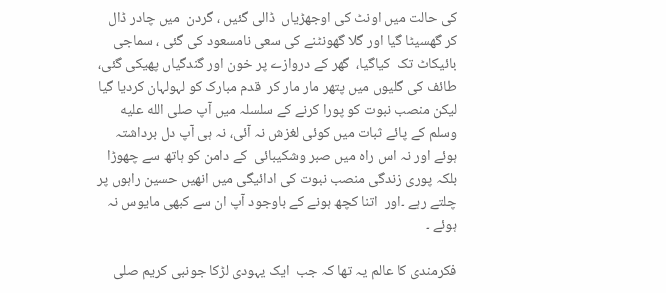کی حالت میں اونٹ کی اوجھڑیاں  ڈالی گئیں ، گردن  میں چادر ڈال کر گھسیٹا گیا اور گلا گھونٹنے کی سعی نامسعود کی گئی ، سماجی بائیکاٹ تک  کیاگیا،  گھر کے دروازے پر خون اور گندگیاں پھیکی گئی، طائف کی گلیوں میں پتھر مار مار کر  قدم مبارک کو لہولہان کردیا گیا لیکن منصب نبوت کو پورا کرنے کے سلسلہ میں آپ صلى الله عليه وسلم کے پائے ثبات میں کوئی لغزش نہ آئی، نہ ہی آپ دل برداشتہ ہوئے اور نہ اس راہ میں صبر وشکیبائی  کے دامن کو ہاتھ سے چھوڑا بلکہ پوری زندگی منصب نبوت کی ادائیگی میں انھیں حسین راہوں پر چلتے رہے ۔اور  اتنا کچھ ہونے کے باوجود آپ ان سے کبھی مایوس نہ ہوئے ۔

فکرمندی کا عالم یہ تھا کہ جب  ایک یہودی لڑکا جونبی کریم صلى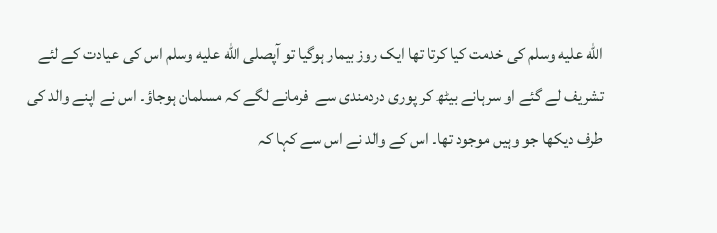الله عليه وسلم کی خدمت کیا کرتا تھا ایک روز بیمار ہوگیا تو آپصلى الله عليه وسلم اس کی عیادت کے لئے تشریف لے گئے او سرہانے بیٹھ کر پوری دردمندی سے  فرمانے لگے کہ مسلمان ہوجاؤ۔ اس نے اپنے والد کی طرف دیکھا جو وہیں موجود تھا۔ اس کے والد نے اس سے کہا کہ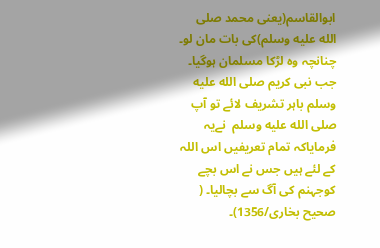ابوالقاسم(یعنی محمد صلى الله عليه وسلم)کی بات مان لو۔ چنانچہ وہ لڑکا مسلمان ہوگیا۔ جب نبی کریم صلى الله عليه وسلم باہر تشریف لائے تو آپ صلى الله عليه وسلم  نےیہ فرمایاکہ تمام تعریفیں اس اللہ کے لئے ہیں جس نے اس بچے کوجہنم کی آگ سے بچالیا۔ ( صحیح بخاری/1356)۔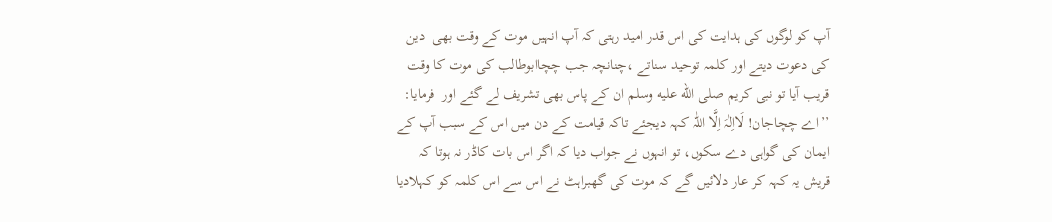آپ کو لوگوں کی ہدایت کی اس قدر امید رہتی کہ آپ انہیں موت کے وقت بھی  دین کی دعوت دیتے اور کلمہ توحید سناتے ،چنانچہ جب چچاابوطالب کی موت کا وقت قریب آیا تو نبی کریم صلى الله عليه وسلم ان کے پاس بھی تشریف لے گئے اور  فرمایا: ’’اے چچاجان! لَااِلٰہَ اِلَّا اللّٰہ کہہ دیجئے تاکہ قیامت کے دن میں اس کے سبب آپ کے ایمان کی گواہی دے سکوں، تو انہوں نے جواب دیا کہ اگر اس بات کاڈر نہ ہوتا کہ قریش یہ کہہ کر عار دلائیں گے کہ موت کی گھبراہٹ نے اس سے اس کلمہ کو کہلادیا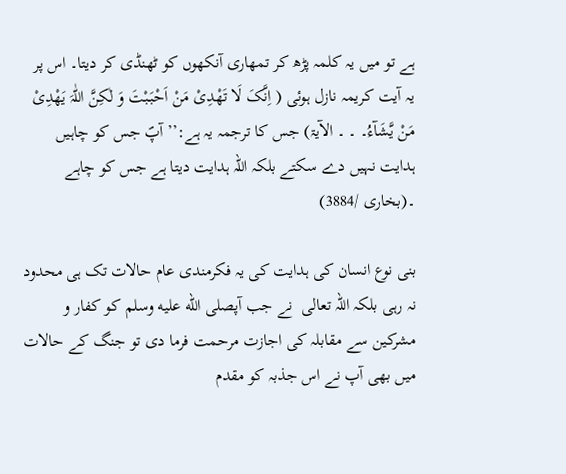ہے تو میں یہ کلمہ پڑھ کر تمھاری آنکھوں کو ٹھنڈی کر دیتا۔ اس پر  یہ آیت کریمہ نازل ہوئی ( اِنَّکَ لَا تَھْدِیْ مَنْ اَحْبَبْتَ وَ لٰکِنَّ اللّٰہَ یَھْدِیْ مَنْ یَّشَآءُ۔ ۔ ۔ الآیۃ) جس کا ترجمہ یہ ہے:’’ آپؐ جس کو چاہیں ہدایت نہیں دے سکتے بلکہ اللہ ہدایت دیتا ہے جس کو چاہے ۔(بخاری /3884)

بنی نوع انسان کی ہدایت کی یہ فکرمندی عام حالات تک ہی محدود نہ رہی بلکہ اللہ تعالی  نے جب آپصلى الله عليه وسلم کو کفار و مشرکین سے مقابلہ کی اجازت مرحمت فرما دی تو جنگ کے حالات میں بھی آپ نے اس جذبہ کو مقدم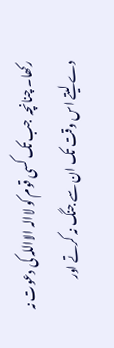رکھا۔ چنانچہ  جب تک کسی قوم کو لاالہ الااللہ کی دعوت نہ دے لیتے اس وقت تک ان سے جنگ نہ کرتے اور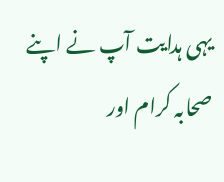یہی ہدایت آپ نے اپنے صحابہ کرام اور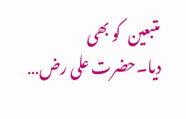متبعین  کو بھی دیا۔حضرت علی رض…